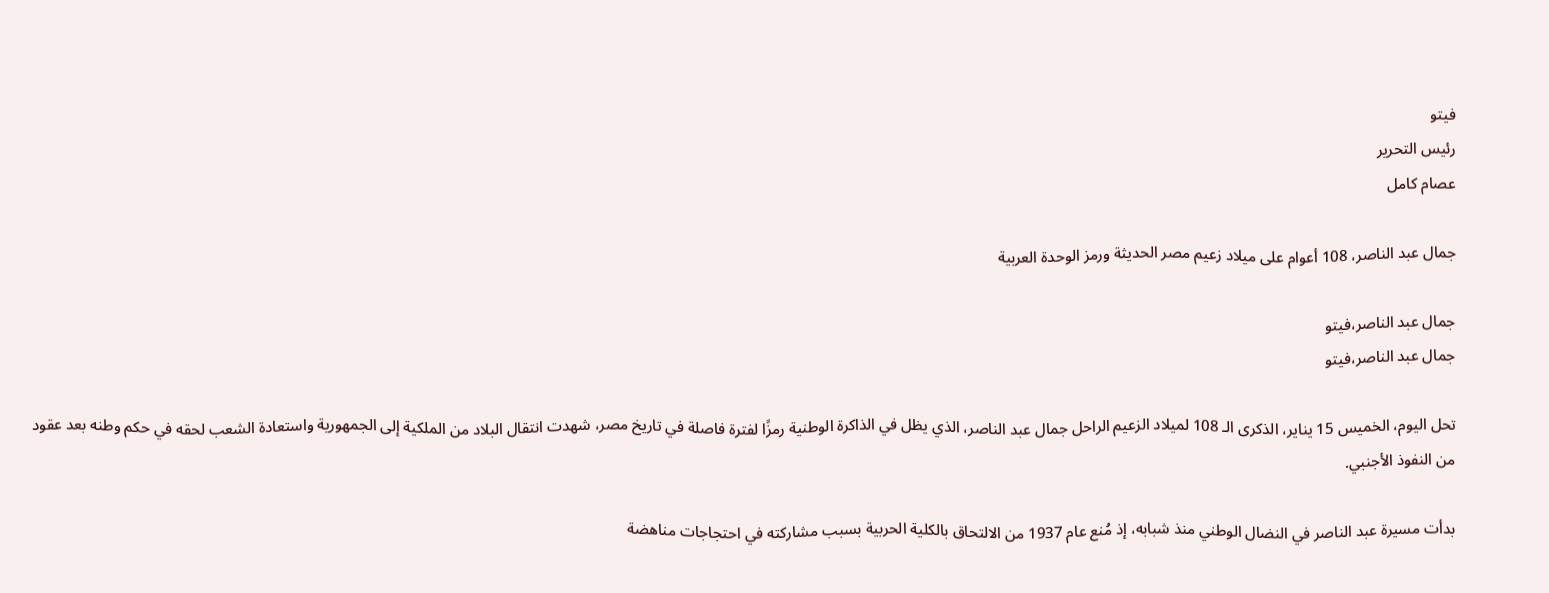فيتو
رئيس التحرير
عصام كامل

جمال عبد الناصر، 108 أعوام على ميلاد زعيم مصر الحديثة ورمز الوحدة العربية

جمال عبد الناصر،فيتو
جمال عبد الناصر،فيتو

تحل اليوم، الخميس 15 يناير، الذكرى الـ 108 لميلاد الزعيم الراحل جمال عبد الناصر، الذي يظل في الذاكرة الوطنية رمزًا لفترة فاصلة في تاريخ مصر، شهدت انتقال البلاد من الملكية إلى الجمهورية واستعادة الشعب لحقه في حكم وطنه بعد عقود من النفوذ الأجنبي.

بدأت مسيرة عبد الناصر في النضال الوطني منذ شبابه، إذ مُنع عام 1937 من الالتحاق بالكلية الحربية بسبب مشاركته في احتجاجات مناهضة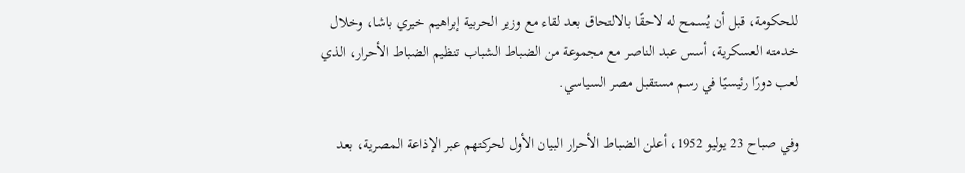للحكومة، قبل أن يُسمح له لاحقًا بالالتحاق بعد لقاء مع وزير الحربية إبراهيم خيري باشا، وخلال خدمته العسكرية، أسس عبد الناصر مع مجموعة من الضباط الشباب تنظيم الضباط الأحرار، الذي لعب دورًا رئيسيًا في رسم مستقبل مصر السياسي.

وفي صباح 23 يوليو 1952، أعلن الضباط الأحرار البيان الأول لحركتهم عبر الإذاعة المصرية، بعد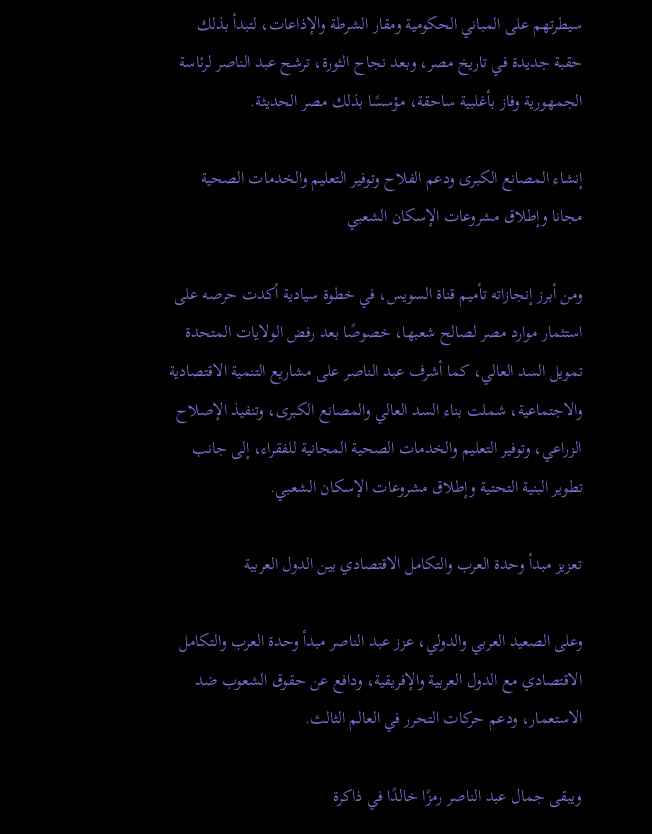سيطرتهم على المباني الحكومية ومقار الشرطة والإذاعات، لتبدأ بذلك حقبة جديدة في تاريخ مصر، وبعد نجاح الثورة، ترشح عبد الناصر لرئاسة الجمهورية وفاز بأغلبية ساحقة، مؤسسًا بذلك مصر الحديثة.

إنشاء المصانع الكبرى ودعم الفلاح وتوفير التعليم والخدمات الصحية مجانا وإطلاق مشروعات الإسكان الشعبي

ومن أبرز إنجازاته تأميم قناة السويس، في خطوة سيادية أكدت حرصه على استثمار موارد مصر لصالح شعبها، خصوصًا بعد رفض الولايات المتحدة تمويل السد العالي، كما أشرف عبد الناصر على مشاريع التنمية الاقتصادية والاجتماعية، شملت بناء السد العالي والمصانع الكبرى، وتنفيذ الإصلاح الزراعي، وتوفير التعليم والخدمات الصحية المجانية للفقراء، إلى جانب تطوير البنية التحتية وإطلاق مشروعات الإسكان الشعبي.

تعزيز مبدأ وحدة العرب والتكامل الاقتصادي بين الدول العربية

وعلى الصعيد العربي والدولي، عزز عبد الناصر مبدأ وحدة العرب والتكامل الاقتصادي مع الدول العربية والإفريقية، ودافع عن حقوق الشعوب ضد الاستعمار، ودعم حركات التحرر في العالم الثالث.

ويبقى جمال عبد الناصر رمزًا خالدًا في ذاكرة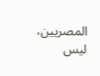المصريين، ليس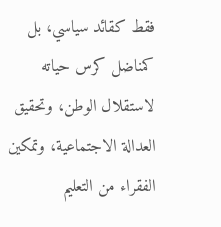فقط كقائد سياسي، بل كمناضل كرس حياته لاستقلال الوطن، وتحقيق العدالة الاجتماعية، وتمكين الفقراء من التعليم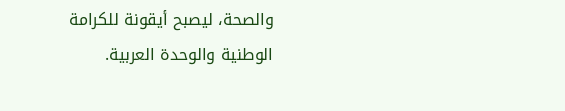والصحة، ليصبح أيقونة للكرامة الوطنية والوحدة العربية.